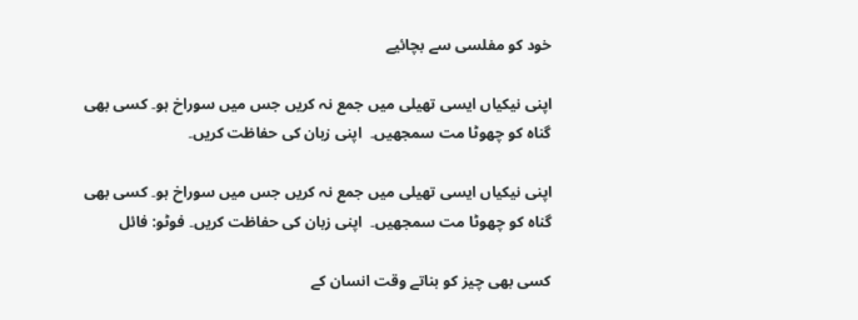خود کو مفلسی سے بچائیے

اپنی نیکیاں ایسی تھیلی میں جمع نہ کریں جس میں سوراخ ہو۔ کسی بھی گناہ کو چھوٹا مت سمجھیں۔  اپنی زبان کی حفاظت کریں۔

اپنی نیکیاں ایسی تھیلی میں جمع نہ کریں جس میں سوراخ ہو۔ کسی بھی گناہ کو چھوٹا مت سمجھیں۔  اپنی زبان کی حفاظت کریں۔ فوٹو: فائل

کسی بھی چیز کو بناتے وقت انسان کے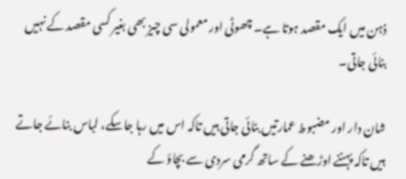ذہن میں ایک مقصد ہوتا ہے۔ چھوٹی اور معمولی سی چیز بھی بغیر کسی مقصد کے نہیں بنائی جاتی۔

شان دار اور مضبوط عمارتیں بنائی جاتی ہیں تاکہ اس میں رہا جاسکے، لباس بنائے جاتے ہیں تاکہ پہننے اوڑھنے کے ساتھ گرمی سردی سے بچاؤ کے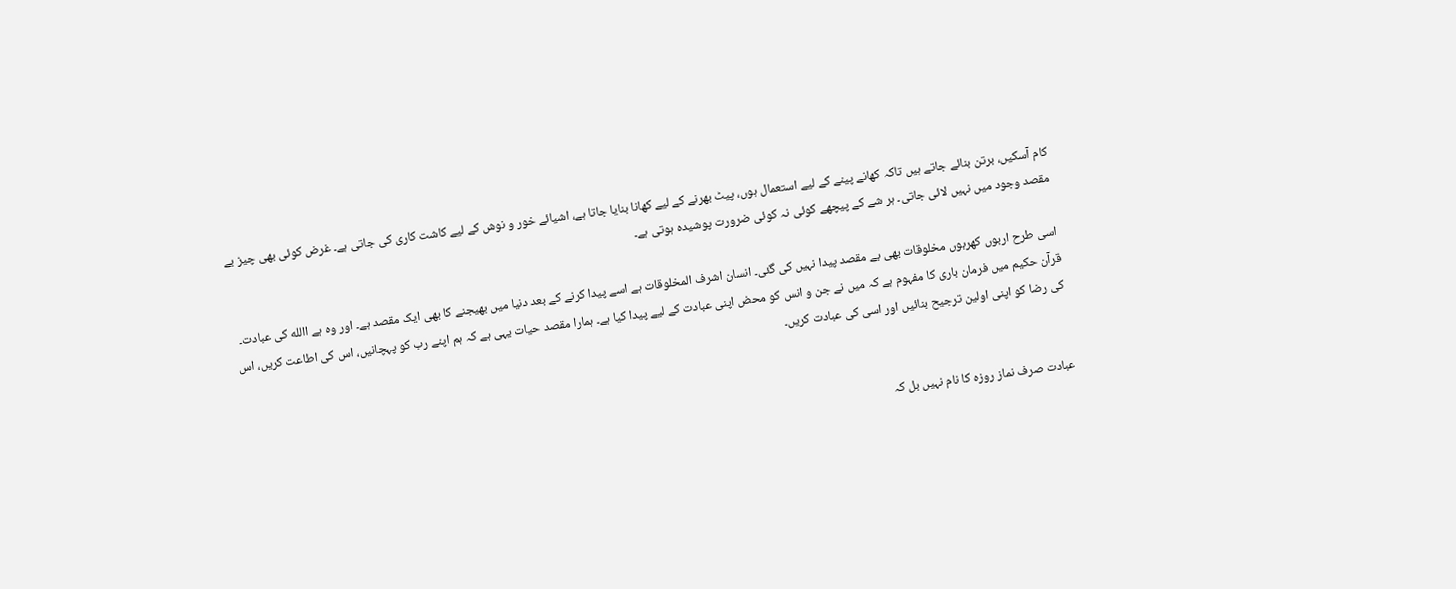کام آسکیں، برتن بنائے جاتے ہیں تاکہ کھانے پینے کے لیے استعمال ہوں، پیٹ بھرنے کے لیے کھانا بنایا جاتا ہے، اشیائے خور و نوش کے لیے کاشت کاری کی جاتی ہے۔ غرض کوئی بھی چیز بے مقصد وجود میں نہیں لائی جاتی۔ ہر شے کے پیچھے کوئی نہ کوئی ضرورت پوشیدہ ہوتی ہے۔

اسی طرح اربوں کھربوں مخلوقات بھی بے مقصد پیدا نہیں کی گئی۔ انسان اشرف المخلوقات ہے اسے پیدا کرنے کے بعد دنیا میں بھیجنے کا بھی ایک مقصد ہے۔ اور وہ ہے االله کی عبادت۔ قرآن حکیم میں فرمان باری کا مفہوم ہے کہ میں نے جن و انس کو محض اپنی عبادت کے لیے پیدا کیا ہے۔ ہمارا مقصد حیات یہی ہے کہ ہم اپنے رب کو پہچانیں، اس کی اطاعت کریں، اس کی رضا کو اپنی اولین ترجیح بنائیں اور اسی کی عبادت کریں۔


عبادت صرف نماز روزہ کا نام نہیں بل کہ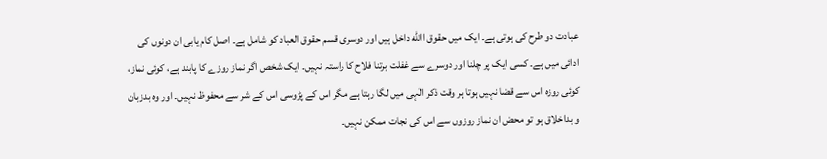عبادت دو طرح کی ہوتی ہے۔ ایک میں حقوق االله داخل ہیں اور دوسری قسم حقوق العباد کو شامل ہے۔ اصل کام یابی ان دونوں کی ادائی میں ہے۔ کسی ایک پر چلنا اور دوسرے سے غفلت برتنا فلاح کا راستہ نہیں۔ ایک شخص اگر نماز روزے کا پابند ہے، کوئی نماز، کوئی روزہ اس سے قضا نہیں ہوتا ہر وقت ذکر الٰہی میں لگا رہتا ہے مگر اس کے پڑوسی اس کے شر سے محفوظ نہیں۔ اور وہ بدزبان و بداخلاق ہو تو محض ان نماز روزوں سے اس کی نجات ممکن نہیں۔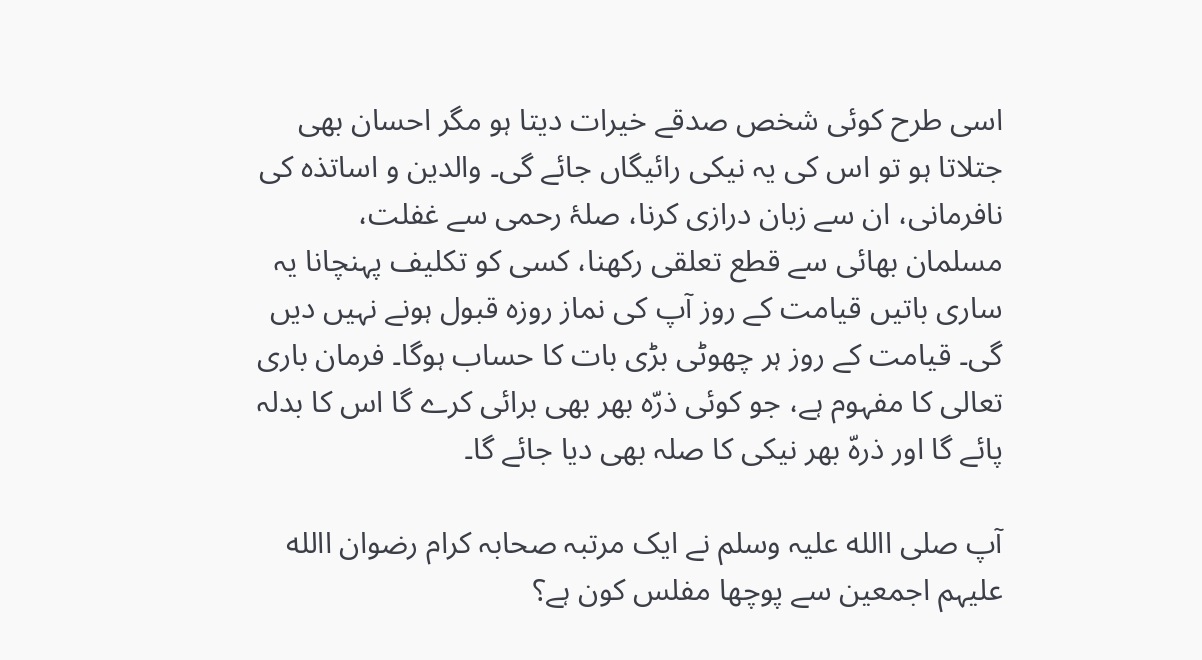اسی طرح کوئی شخص صدقے خیرات دیتا ہو مگر احسان بھی جتلاتا ہو تو اس کی یہ نیکی رائیگاں جائے گی۔ والدین و اساتذہ کی نافرمانی، ان سے زبان درازی کرنا، صلۂ رحمی سے غفلت، مسلمان بھائی سے قطع تعلقی رکھنا، کسی کو تکلیف پہنچانا یہ ساری باتیں قیامت کے روز آپ کی نماز روزہ قبول ہونے نہیں دیں گی۔ قیامت کے روز ہر چھوٹی بڑی بات کا حساب ہوگا۔ فرمان باری تعالی کا مفہوم ہے، جو کوئی ذرّہ بھر بھی برائی کرے گا اس کا بدلہ پائے گا اور ذرہّ بھر نیکی کا صلہ بھی دیا جائے گا۔

آپ صلی االله علیہ وسلم نے ایک مرتبہ صحابہ کرام رضوان االله علیہم اجمعین سے پوچھا مفلس کون ہے؟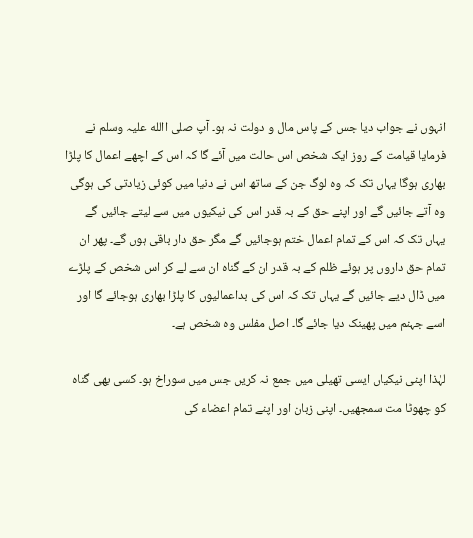انہوں نے جواب دیا جس کے پاس مال و دولت نہ ہو۔ آپ صلی االله علیہ وسلم نے فرمایا قیامت کے روز ایک شخص اس حالت میں آئے گا کہ اس کے اچھے اعمال کا پلڑا بھاری ہوگا یہاں تک کہ وہ لوگ جن کے ساتھ اس نے دنیا میں کوئی زیادتی کی ہوگی وہ آتے جائیں گے اور اپنے حق کے بہ قدر اس کی نیکیوں میں سے لیتے جائیں گے یہاں تک کہ اس کے تمام اعمال ختم ہوجائیں گے مگر حق دار باقی ہوں گے۔ پھر ان تمام حق داروں پر ہوئے ظلم کے بہ قدر ان کے گناہ ان سے لے کر اس شخص کے پلڑے میں ڈال دیے جائیں گے یہاں تک کہ اس کی بداعمالیوں کا پلڑا بھاری ہوجائے گا اور اسے جہنم میں پھینک دیا جائے گا۔ اصل مفلس وہ شخص ہے۔

لہٰذا اپنی نیکیاں ایسی تھیلی میں جمع نہ کریں جس میں سوراخ ہو۔ کسی بھی گناہ کو چھوٹا مت سمجھیں۔ اپنی زبان اور اپنے تمام اعضاء کی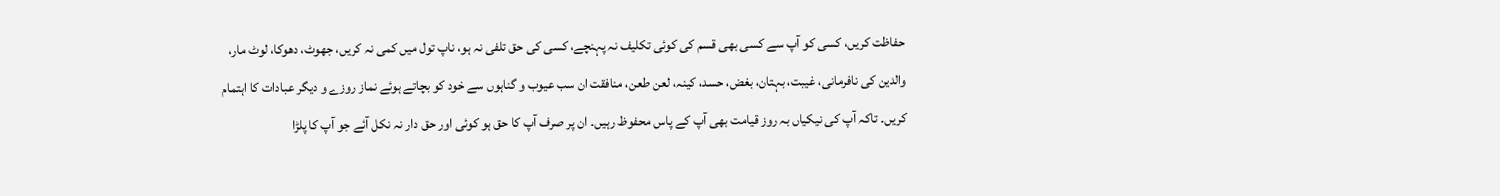حفاظت کریں، کسی کو آپ سے کسی بھی قسم کی کوئی تکلیف نہ پہنچے، کسی کی حق تلفی نہ ہو، ناپ تول میں کمی نہ کریں، جھوٹ، دھوکا، لوٹ مار، والدین کی نافرمانی، غیبت، بہتان، بغض، حسد، کینہ، لعن طعن، منافقت ان سب عیوب و گناہوں سے خود کو بچاتے ہوئے نماز روزے و دیگر عبادات کا اہتمام کریں۔ تاکہ آپ کی نیکیاں بہ روز قیامت بھی آپ کے پاس محفوظ رہیں۔ ان پر صرف آپ کا حق ہو کوئی اور حق دار نہ نکل آئے جو آپ کا پلڑا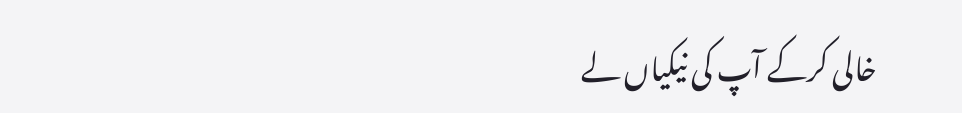خالی کرکے آپ کی نیکیاں لے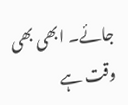جائے۔ ابھی بھی وقت ہے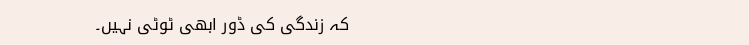کہ زندگی کی ڈور ابھی ٹوٹی نہیں۔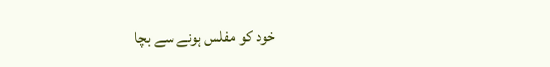خود کو مفلس ہونے سے بچا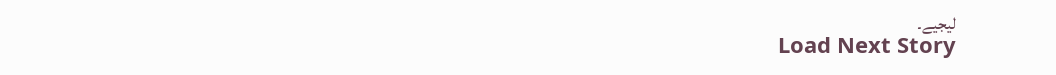لیجیے۔
Load Next Story